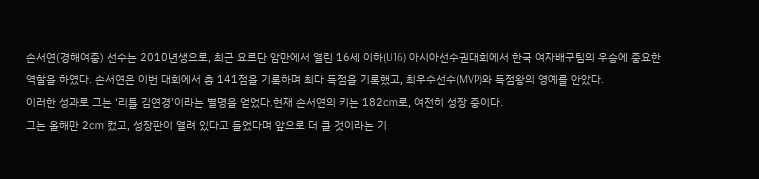손서연(경해여중) 선수는 2010년생으로, 최근 요르단 암만에서 열린 16세 이하(U16) 아시아선수권대회에서 한국 여자배구팀의 우승에 중요한 역할을 하였다. 손서연은 이번 대회에서 총 141점을 기록하며 최다 득점을 기록했고, 최우수선수(MVP)와 득점왕의 영예를 안았다.
이러한 성과로 그는 ‘리틀 김연경’이라는 별명을 얻었다.현재 손서연의 키는 182㎝로, 여전히 성장 중이다.
그는 올해만 2㎝ 컸고, 성장판이 열려 있다고 들었다며 앞으로 더 클 것이라는 기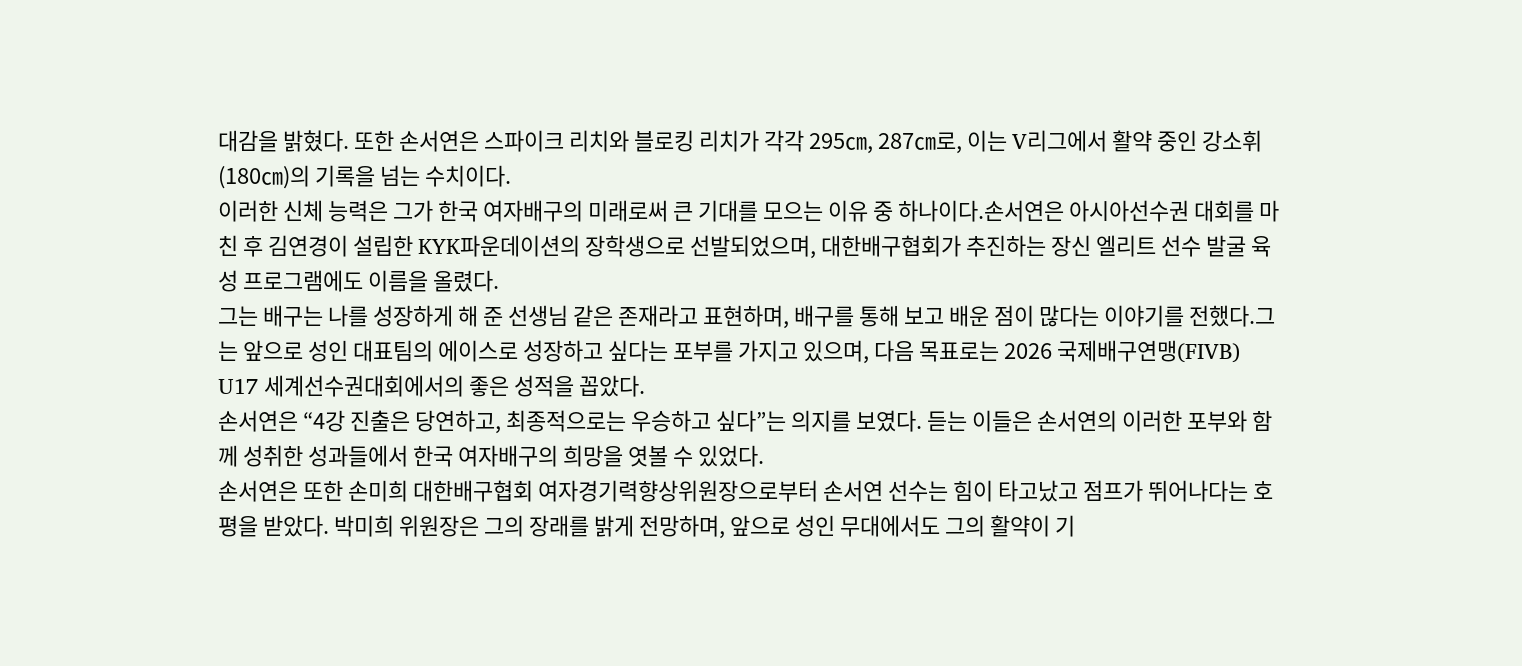대감을 밝혔다. 또한 손서연은 스파이크 리치와 블로킹 리치가 각각 295㎝, 287㎝로, 이는 V리그에서 활약 중인 강소휘(180㎝)의 기록을 넘는 수치이다.
이러한 신체 능력은 그가 한국 여자배구의 미래로써 큰 기대를 모으는 이유 중 하나이다.손서연은 아시아선수권 대회를 마친 후 김연경이 설립한 KYK파운데이션의 장학생으로 선발되었으며, 대한배구협회가 추진하는 장신 엘리트 선수 발굴 육성 프로그램에도 이름을 올렸다.
그는 배구는 나를 성장하게 해 준 선생님 같은 존재라고 표현하며, 배구를 통해 보고 배운 점이 많다는 이야기를 전했다.그는 앞으로 성인 대표팀의 에이스로 성장하고 싶다는 포부를 가지고 있으며, 다음 목표로는 2026 국제배구연맹(FIVB) U17 세계선수권대회에서의 좋은 성적을 꼽았다.
손서연은 “4강 진출은 당연하고, 최종적으로는 우승하고 싶다”는 의지를 보였다. 듣는 이들은 손서연의 이러한 포부와 함께 성취한 성과들에서 한국 여자배구의 희망을 엿볼 수 있었다.
손서연은 또한 손미희 대한배구협회 여자경기력향상위원장으로부터 손서연 선수는 힘이 타고났고 점프가 뛰어나다는 호평을 받았다. 박미희 위원장은 그의 장래를 밝게 전망하며, 앞으로 성인 무대에서도 그의 활약이 기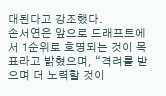대된다고 강조했다.
손서연은 앞으로 드래프트에서 1순위로 호명되는 것이 목표라고 밝혔으며, “격려를 받으며 더 노력할 것이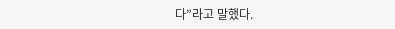다”라고 말했다.